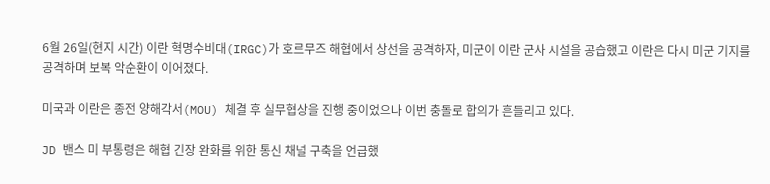6월 26일(현지 시간) 이란 혁명수비대(IRGC)가 호르무즈 해협에서 상선을 공격하자, 미군이 이란 군사 시설을 공습했고 이란은 다시 미군 기지를 공격하며 보복 악순환이 이어졌다.

미국과 이란은 종전 양해각서(MOU) 체결 후 실무협상을 진행 중이었으나 이번 충돌로 합의가 흔들리고 있다.

JD 밴스 미 부통령은 해협 긴장 완화를 위한 통신 채널 구축을 언급했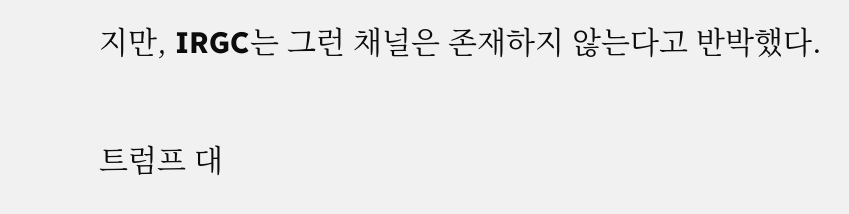지만, IRGC는 그런 채널은 존재하지 않는다고 반박했다.

트럼프 대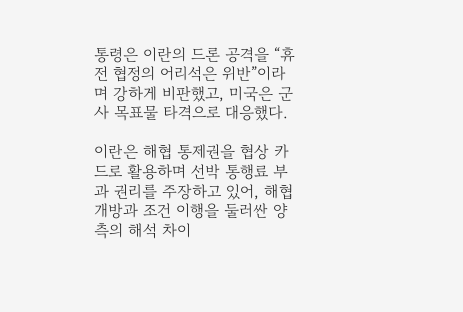통령은 이란의 드론 공격을 “휴전 협정의 어리석은 위반”이라며 강하게 비판했고, 미국은 군사 목표물 타격으로 대응했다.

이란은 해협 통제권을 협상 카드로 활용하며 선박 통행료 부과 권리를 주장하고 있어, 해협 개방과 조건 이행을 둘러싼 양측의 해석 차이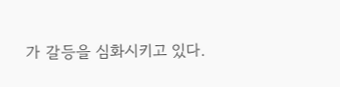가 갈등을 심화시키고 있다.